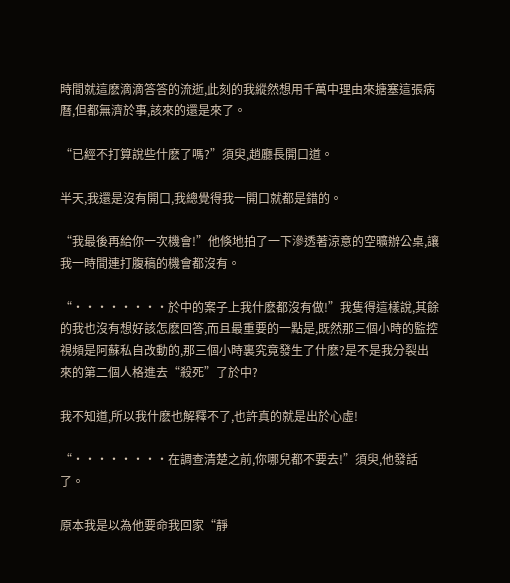時間就這麽滴滴答答的流逝,此刻的我縱然想用千萬中理由來搪塞這張病曆,但都無濟於事,該來的還是來了。

“已經不打算說些什麽了嗎?”須臾,趙廳長開口道。

半天,我還是沒有開口,我總覺得我一開口就都是錯的。

“我最後再給你一次機會!”他倏地拍了一下滲透著涼意的空曠辦公桌,讓我一時間連打腹稿的機會都沒有。

“········於中的案子上我什麽都沒有做!”我隻得這樣說,其餘的我也沒有想好該怎麽回答,而且最重要的一點是,既然那三個小時的監控視頻是阿蘇私自改動的,那三個小時裏究竟發生了什麽?是不是我分裂出來的第二個人格進去“殺死”了於中?

我不知道,所以我什麽也解釋不了,也許真的就是出於心虛!

“········在調查清楚之前,你哪兒都不要去!”須臾,他發話了。

原本我是以為他要命我回家“靜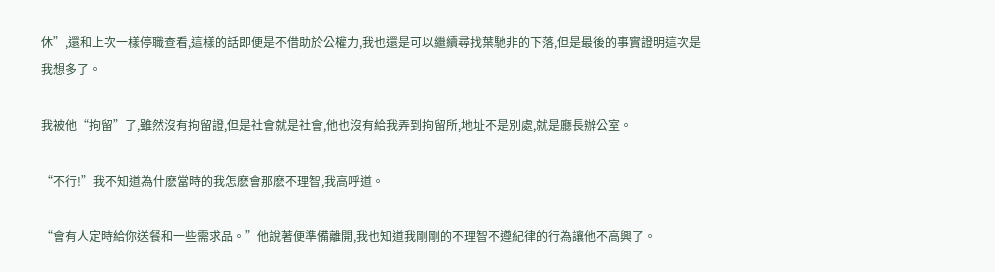休”,還和上次一樣停職查看,這樣的話即便是不借助於公權力,我也還是可以繼續尋找葉馳非的下落,但是最後的事實證明這次是我想多了。

我被他“拘留”了,雖然沒有拘留證,但是社會就是社會,他也沒有給我弄到拘留所,地址不是別處,就是廳長辦公室。

“不行!”我不知道為什麽當時的我怎麽會那麽不理智,我高呼道。

“會有人定時給你送餐和一些需求品。”他說著便準備離開,我也知道我剛剛的不理智不遵紀律的行為讓他不高興了。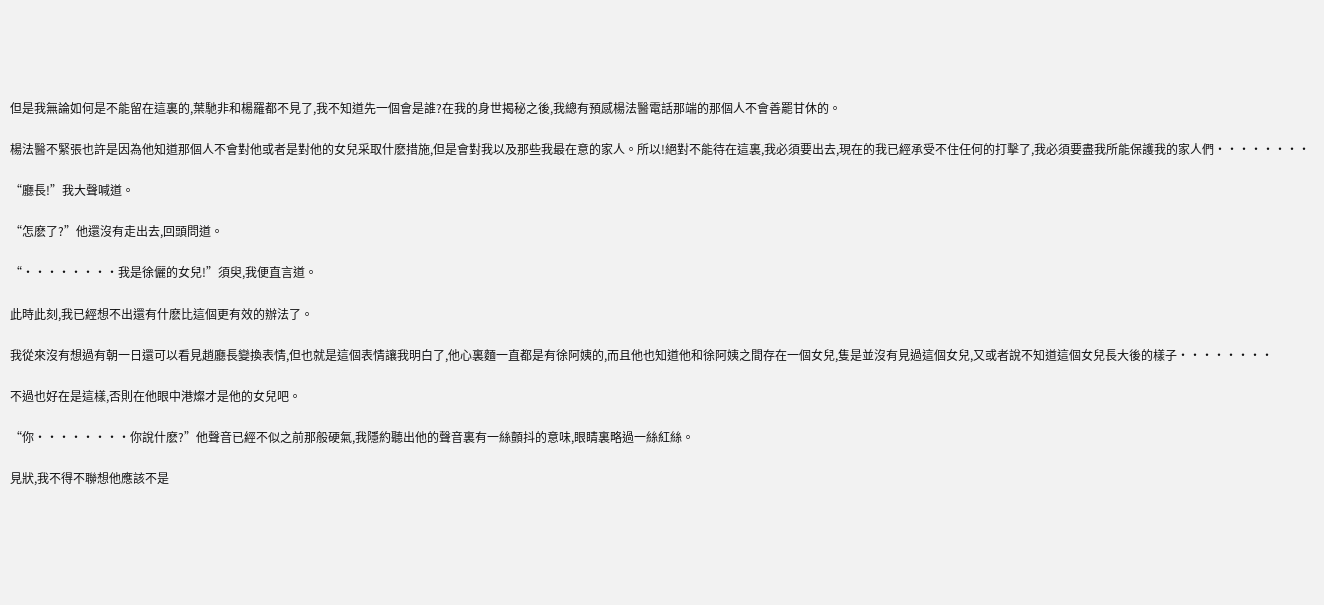但是我無論如何是不能留在這裏的,葉馳非和楊羅都不見了,我不知道先一個會是誰?在我的身世揭秘之後,我總有預感楊法醫電話那端的那個人不會善罷甘休的。

楊法醫不緊張也許是因為他知道那個人不會對他或者是對他的女兒采取什麽措施,但是會對我以及那些我最在意的家人。所以!絕對不能待在這裏,我必須要出去,現在的我已經承受不住任何的打擊了,我必須要盡我所能保護我的家人們········

“廳長!”我大聲喊道。

“怎麽了?”他還沒有走出去,回頭問道。

“········我是徐儷的女兒!”須臾,我便直言道。

此時此刻,我已經想不出還有什麽比這個更有效的辦法了。

我從來沒有想過有朝一日還可以看見趙廳長變換表情,但也就是這個表情讓我明白了,他心裏麵一直都是有徐阿姨的,而且他也知道他和徐阿姨之間存在一個女兒,隻是並沒有見過這個女兒,又或者說不知道這個女兒長大後的樣子········

不過也好在是這樣,否則在他眼中港燦才是他的女兒吧。

“你········你說什麽?”他聲音已經不似之前那般硬氣,我隱約聽出他的聲音裏有一絲顫抖的意味,眼睛裏略過一絲紅絲。

見狀,我不得不聯想他應該不是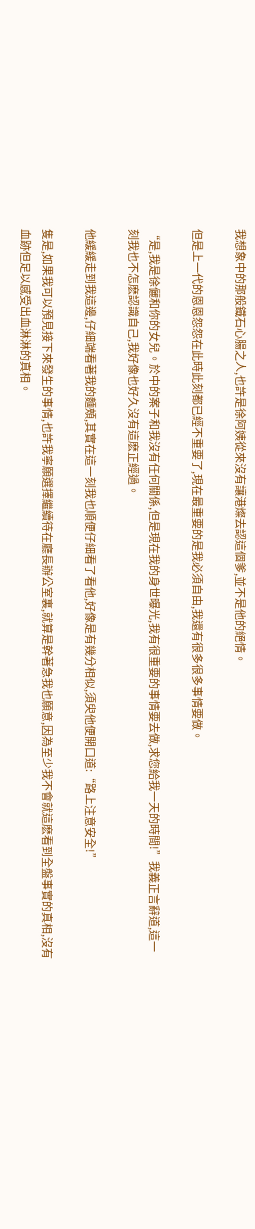我想象中的那般鐵石心腸之人,也許是徐阿姨從來沒有讓港燦去認這個爹,並不是他的絕情。

但是上一代的恩恩怨怨在此時此刻都已經不重要了,現在最重要的是我必須自由,我還有很多很多事情要做。

“是,我是徐儷和你的女兒。於中的案子和我沒有任何關係,但是現在我的身世曝光,我有很重要的事情要去做,求您給我一天的時間!”我義正言辭道,這一刻我也不怎麽認識自己,我好像也好久沒有這麽正經過。

他緩緩走到我這邊,仔細端看著我的麵頰,其實在這一刻我也順便仔細看了看他,好像是有幾分相似,須臾他便開口道:“路上注意安全!”

隻是,如果我可以預見接下來發生的事情,也許我寧願選擇繼續待在廳長辦公室裏,就算是幹著急我也願意,因為至少我不會就這麽看到全盤事實的真相,沒有血跡但足以感受出血淋淋的真相。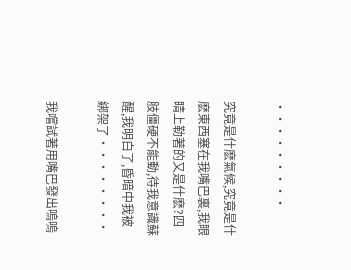·········

究竟是什麽氣候,究竟是什麽東西塞在我嘴巴裏,我眼睛上勒著的又是什麽?四肢僵硬不能動,待我意識蘇醒,我明白了,昏暗中我被綁架了········

我嚐試著用嘴巴發出嗚嗚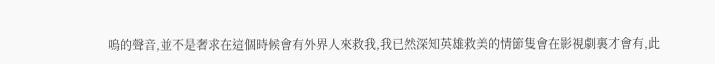嗚的聲音,並不是奢求在這個時候會有外界人來救我,我已然深知英雄救美的情節隻會在影視劇裏才會有,此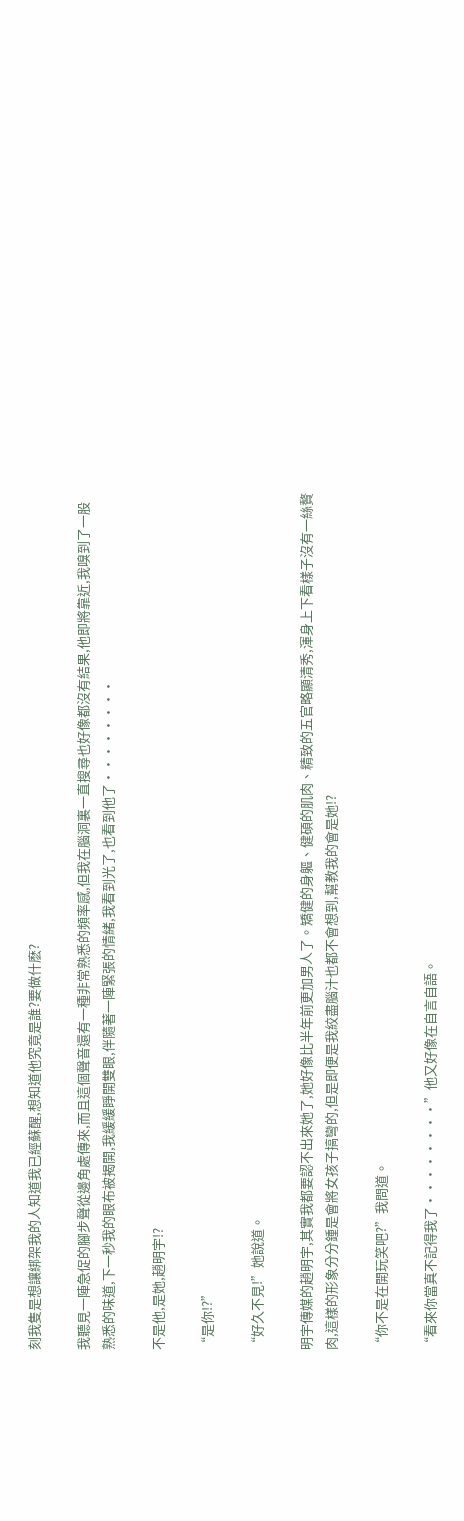刻我隻是想讓綁架我的人知道我已經蘇醒,想知道他究竟是誰?要做什麽?

我聽見一陣急促的腳步聲從邊角處傳來,而且這個聲音還有一種非常熟悉的頻率感,但我在腦洞裏一直搜尋也好像都沒有結果,他即將靠近,我嗅到了一股熟悉的味道,下一秒我的眼布被揭開,我緩緩睜開雙眼,伴隨著一陣緊張的情緒,我看到光了,也看到他了········

不是他,是她,趙明宇!?

“是你!?”

“好久不見!”她說道。

明宇傳媒的趙明宇,其實我都要認不出來她了,她好像比半年前更加男人了。矯健的身軀、健碩的肌肉、精致的五官略顯清秀,渾身上下看樣子沒有一絲贅肉,這樣的形象分分鍾是會將女孩子搞彎的,但是即便是我絞盡腦汁也都不會想到,幫教我的會是她!?

“你不是在開玩笑吧?”我問道。

“看來你當真不記得我了········”他又好像在自言自語。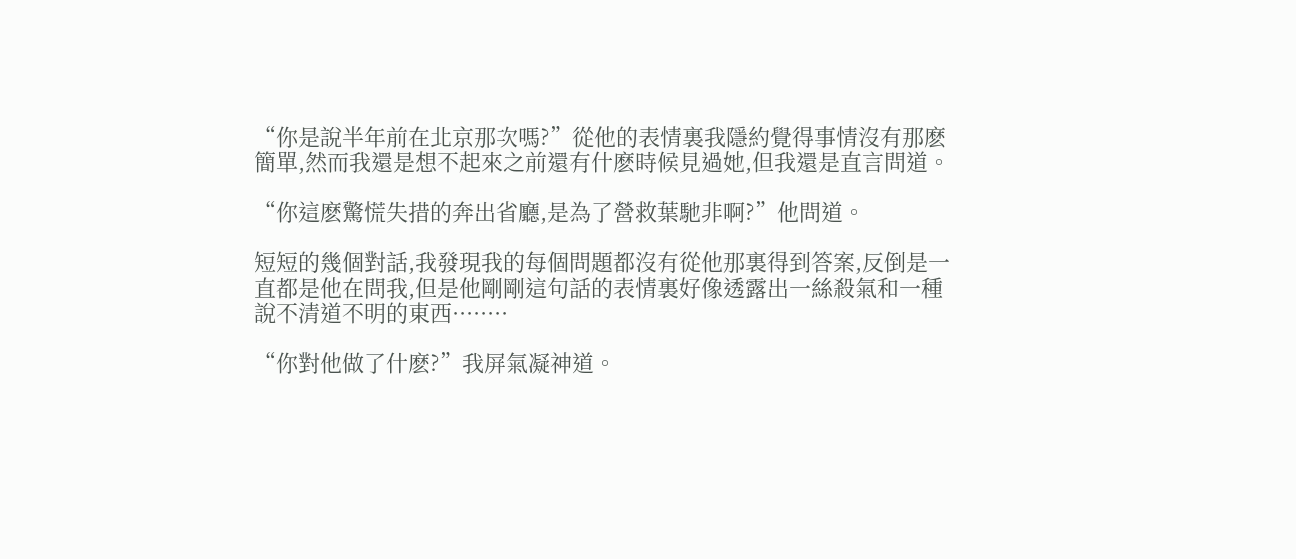“你是說半年前在北京那次嗎?”從他的表情裏我隱約覺得事情沒有那麽簡單,然而我還是想不起來之前還有什麽時候見過她,但我還是直言問道。

“你這麽驚慌失措的奔出省廳,是為了營救葉馳非啊?”他問道。

短短的幾個對話,我發現我的每個問題都沒有從他那裏得到答案,反倒是一直都是他在問我,但是他剛剛這句話的表情裏好像透露出一絲殺氣和一種說不清道不明的東西········

“你對他做了什麽?”我屏氣凝神道。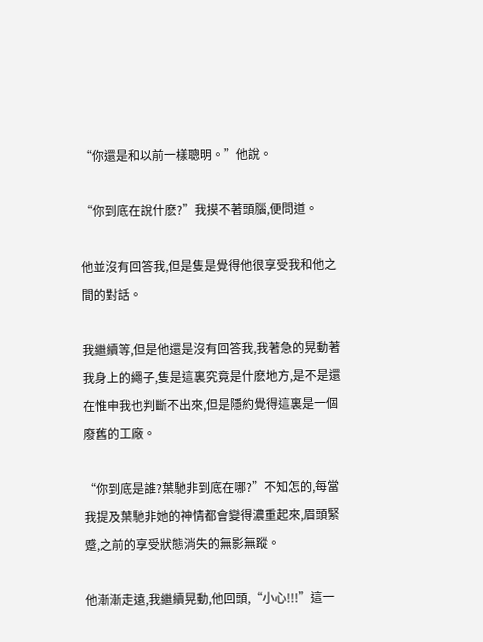“你還是和以前一樣聰明。”他說。

“你到底在說什麽?”我摸不著頭腦,便問道。

他並沒有回答我,但是隻是覺得他很享受我和他之間的對話。

我繼續等,但是他還是沒有回答我,我著急的晃動著我身上的繩子,隻是這裏究竟是什麽地方,是不是還在惟申我也判斷不出來,但是隱約覺得這裏是一個廢舊的工廠。

“你到底是誰?葉馳非到底在哪?”不知怎的,每當我提及葉馳非她的神情都會變得濃重起來,眉頭緊蹙,之前的享受狀態消失的無影無蹤。

他漸漸走遠,我繼續晃動,他回頭,“小心!!!”這一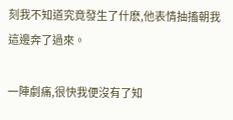刻我不知道究竟發生了什麽,他表情抽搐朝我這邊奔了過來。

一陣劇痛,很快我便沒有了知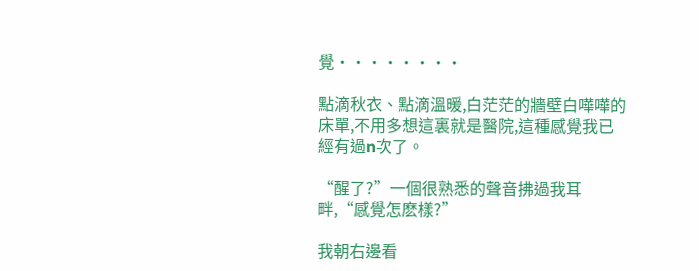覺········

點滴秋衣、點滴溫暖,白茫茫的牆壁白嘩嘩的床單,不用多想這裏就是醫院,這種感覺我已經有過n次了。

“醒了?”一個很熟悉的聲音拂過我耳畔,“感覺怎麽樣?”

我朝右邊看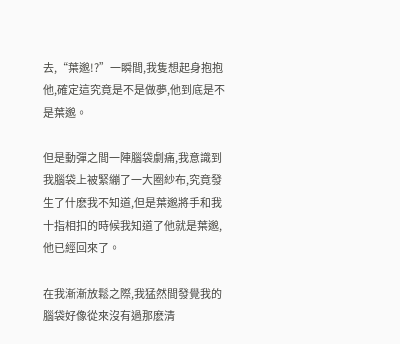去,“葉邈!?”一瞬間,我隻想起身抱抱他,確定這究竟是不是做夢,他到底是不是葉邈。

但是動彈之間一陣腦袋劇痛,我意識到我腦袋上被緊繃了一大圈紗布,究竟發生了什麽我不知道,但是葉邈將手和我十指相扣的時候我知道了他就是葉邈,他已經回來了。

在我漸漸放鬆之際,我猛然間發覺我的腦袋好像從來沒有過那麽清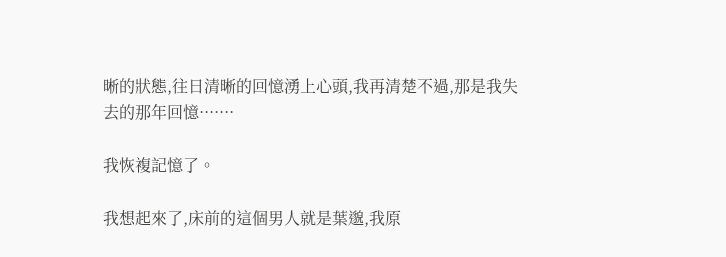晰的狀態,往日清晰的回憶湧上心頭,我再清楚不過,那是我失去的那年回憶·······

我恢複記憶了。

我想起來了,床前的這個男人就是葉邈,我原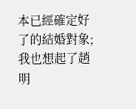本已經確定好了的結婚對象;我也想起了趙明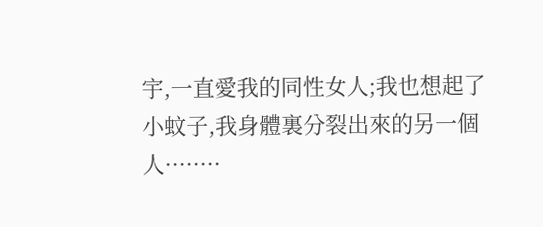宇,一直愛我的同性女人;我也想起了小蚊子,我身體裏分裂出來的另一個人········